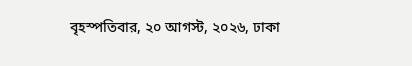বৃহস্পতিবার, ২০ আগস্ট, ২০২৬, ঢাকা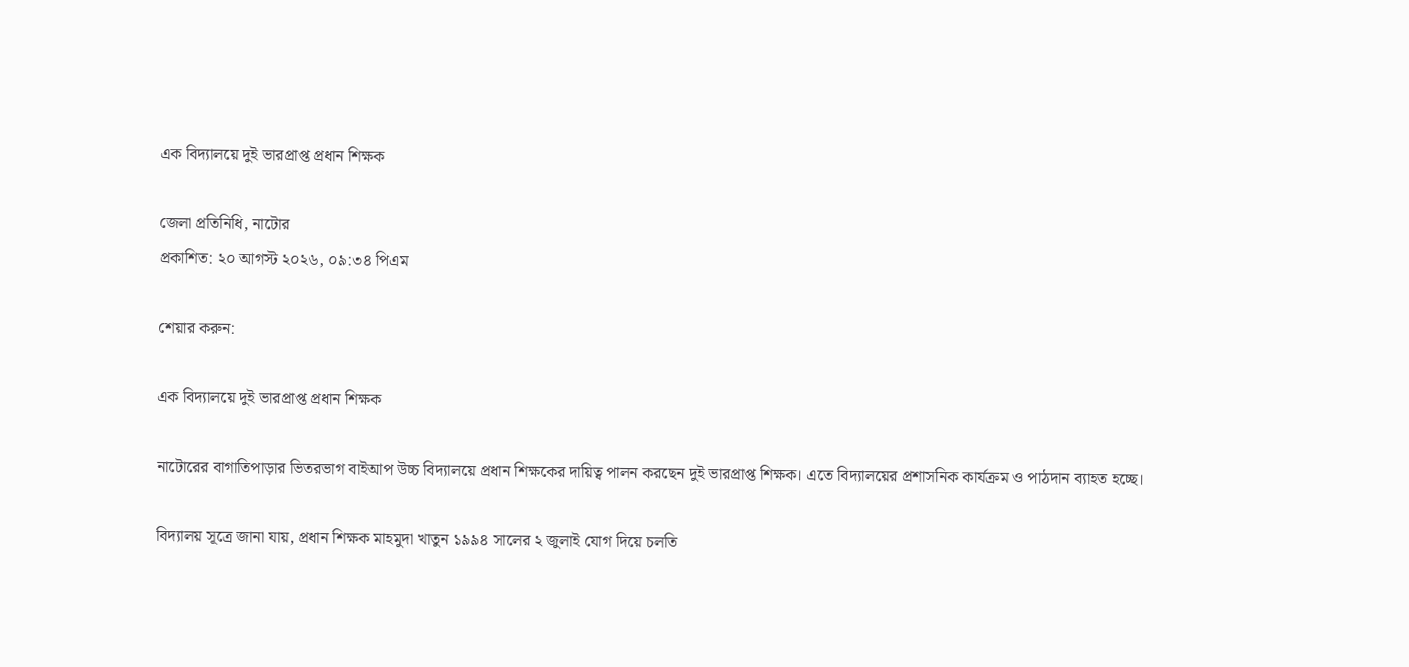এক বিদ্যালয়ে দুই ভারপ্রাপ্ত প্রধান শিক্ষক

জেলা প্রতিনিধি, নাটোর
প্রকাশিত: ২০ আগস্ট ২০২৬, ০৯:৩৪ পিএম

শেয়ার করুন:

এক বিদ্যালয়ে দুই ভারপ্রাপ্ত প্রধান শিক্ষক

নাটোরের বাগাতিপাড়ার ভিতরভাগ বাইআপ উচ্চ বিদ্যালয়ে প্রধান শিক্ষকের দায়িত্ব পালন করছেন দুই ভারপ্রাপ্ত শিক্ষক। এতে বিদ্যালয়ের প্রশাসনিক কার্যক্রম ও পাঠদান ব্যাহত হচ্ছে।

বিদ্যালয় সূত্রে জানা যায়, প্রধান শিক্ষক মাহমুদা খাতুন ১৯৯৪ সালের ২ জুলাই যোগ দিয়ে চলতি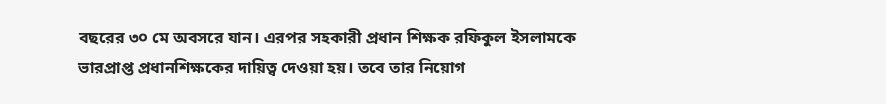বছরের ৩০ মে অবসরে যান। এরপর সহকারী প্রধান শিক্ষক রফিকুল ইসলামকে ভারপ্রাপ্ত প্রধানশিক্ষকের দায়িত্ব দেওয়া হয়। তবে তার নিয়োগ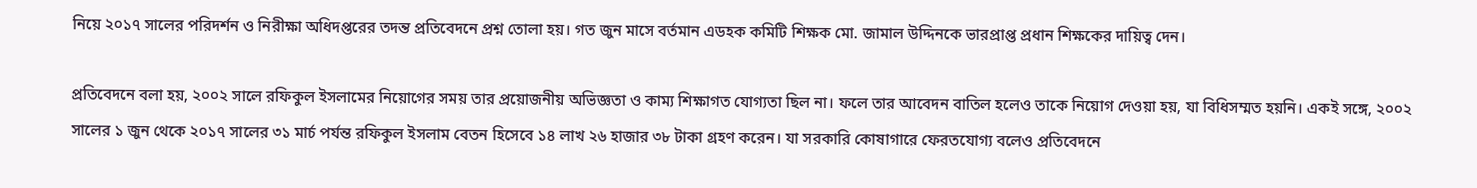নিয়ে ২০১৭ সালের পরিদর্শন ও নিরীক্ষা অধিদপ্তরের তদন্ত প্রতিবেদনে প্রশ্ন তোলা হয়। গত জুন মাসে বর্তমান এডহক কমিটি শিক্ষক মো. জামাল উদ্দিনকে ভারপ্রাপ্ত প্রধান শিক্ষকের দায়িত্ব দেন।

প্রতিবেদনে বলা হয়, ২০০২ সালে রফিকুল ইসলামের নিয়োগের সময় তার প্রয়োজনীয় অভিজ্ঞতা ও কাম্য শিক্ষাগত যোগ্যতা ছিল না। ফলে তার আবেদন বাতিল হলেও তাকে নিয়োগ দেওয়া হয়, যা বিধিসম্মত হয়নি। একই সঙ্গে, ২০০২ সালের ১ জুন থেকে ২০১৭ সালের ৩১ মার্চ পর্যন্ত রফিকুল ইসলাম বেতন হিসেবে ১৪ লাখ ২৬ হাজার ৩৮ টাকা গ্রহণ করেন। যা সরকারি কোষাগারে ফেরতযোগ্য বলেও প্রতিবেদনে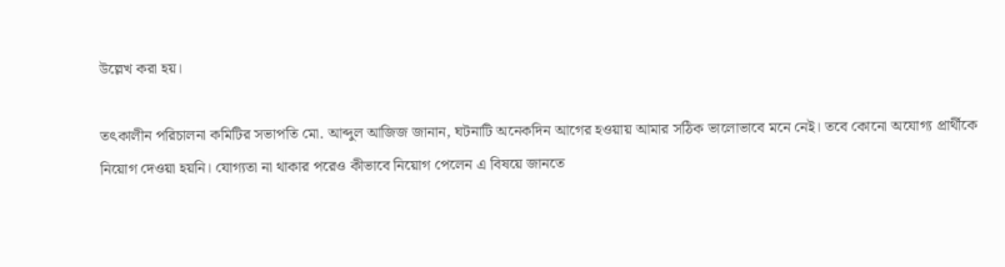উল্লেখ করা হয়।

তৎকালীন পরিচালনা কমিটির সভাপতি মো. আব্দুল আজিজ জানান, ঘটনাটি অনেকদিন আগের হওয়ায় আমার সঠিক ভালোভাবে মনে নেই। তবে কোনো অযোগ্য প্রার্থীকে নিয়োগ দেওয়া হয়নি। যোগ্যতা না থাকার পরেও কীভাবে নিয়োগ পেলেন এ বিষয়ে জানতে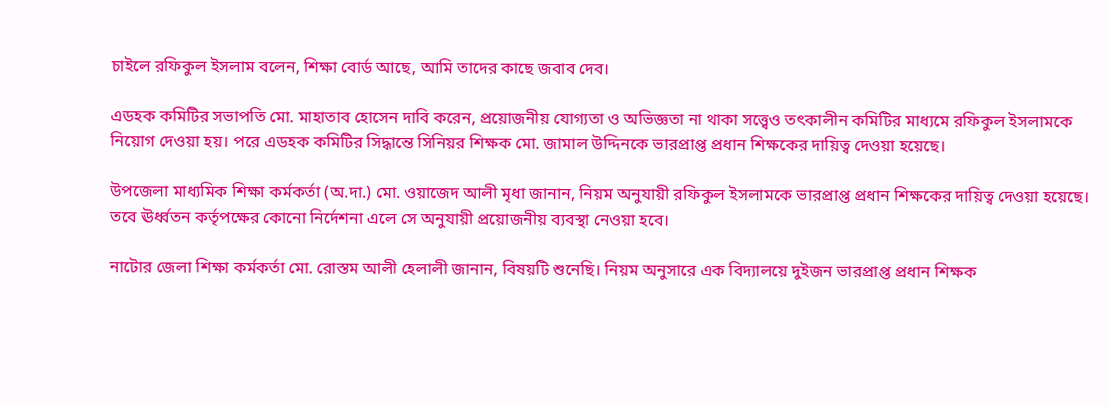চাইলে রফিকুল ইসলাম বলেন, শিক্ষা বোর্ড আছে, আমি তাদের কাছে জবাব দেব।

এডহক কমিটির সভাপতি মো. মাহাতাব হোসেন দাবি করেন, প্রয়োজনীয় যোগ্যতা ও অভিজ্ঞতা না থাকা সত্ত্বেও তৎকালীন কমিটির মাধ্যমে রফিকুল ইসলামকে নিয়োগ দেওয়া হয়। পরে এডহক কমিটির সিদ্ধান্তে সিনিয়র শিক্ষক মো. জামাল উদ্দিনকে ভারপ্রাপ্ত প্রধান শিক্ষকের দায়িত্ব দেওয়া হয়েছে।

উপজেলা মাধ্যমিক শিক্ষা কর্মকর্তা (অ.দা.) মো. ওয়াজেদ আলী মৃধা জানান, নিয়ম অনুযায়ী রফিকুল ইসলামকে ভারপ্রাপ্ত প্রধান শিক্ষকের দায়িত্ব দেওয়া হয়েছে। তবে ঊর্ধ্বতন কর্তৃপক্ষের কোনো নির্দেশনা এলে সে অনুযায়ী প্রয়োজনীয় ব্যবস্থা নেওয়া হবে।

নাটোর জেলা শিক্ষা কর্মকর্তা মো. রোস্তম আলী হেলালী জানান, বিষয়টি শুনেছি। নিয়ম অনুসারে এক বিদ্যালয়ে দুইজন ভারপ্রাপ্ত প্রধান শিক্ষক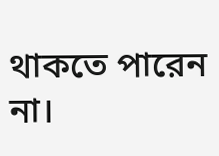থাকতে পারেন না।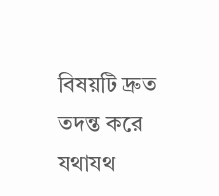বিষয়টি দ্রুত তদন্ত করে যথাযথ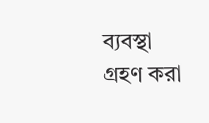ব্যবস্থা গ্রহণ করা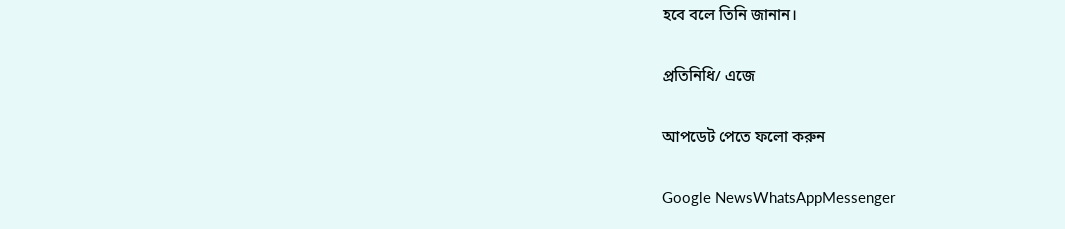হবে বলে তিনি জানান।

প্রতিনিধি/ এজে

আপডেট পেতে ফলো করুন

Google NewsWhatsAppMessenger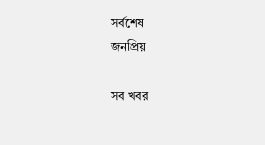সর্বশেষ
জনপ্রিয়

সব খবর